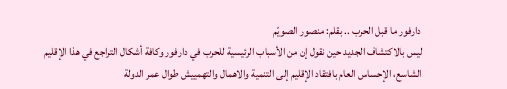دارفور ما قبل الحرب .. بقلم: منصور الصويّم
ليس بالاكتشاف الجديد حين نقول إن من الأسباب الرئيسية للحرب في دارفور وكافة أشكال التراجع في هذا الإقليم الشاسع، الإحساس العام بافتقاد الإقليم إلى التنمية والاهمال والتهمييش طوال عمر الدولة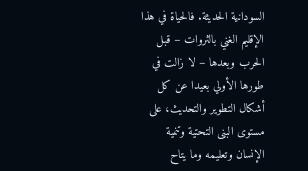السودانية الحديثة. فالحياة في هذا الإقليم الغني بالثروات – قبل الحرب وبعدها – لا زالت في طورها الأولي بعيدا عن كل أشكال التطوير والتحديث، على مستوى البنى التحتية وتنمية الإنسان وتعليمه وما يتاح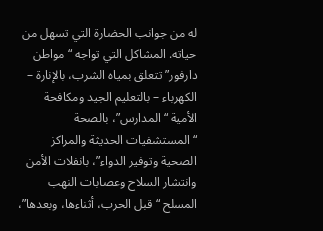له من جوانب الحضارة التي تسهل من حياته. المشاكل التي تواجه “مواطن دارفور” تتعلق بمياه الشرب، بالإنارة – الكهرباء – بالتعليم الجيد ومكافحة الأمية “المدارس”، بالصحة “المستشفيات الحديثة والمراكز الصحية وتوفير الدواء”، بانفلات الأمن وانتشار السلاح وعصابات النهب المسلح “قبل الحرب، أثناءها، وبعدها”،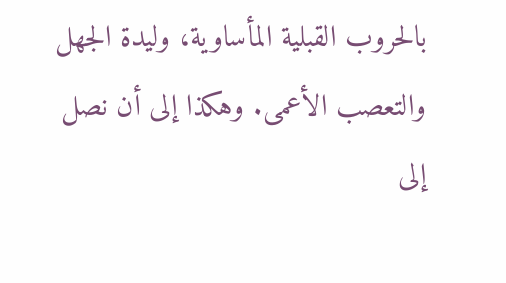بالحروب القبلية المأساوية، وليدة الجهل والتعصب الأعمى. وهكذا إلى أن نصل إلى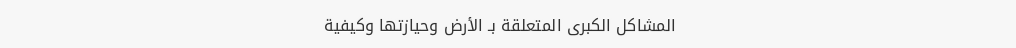المشاكل الكبرى المتعلقة بـ الأرض وحيازتها وكيفية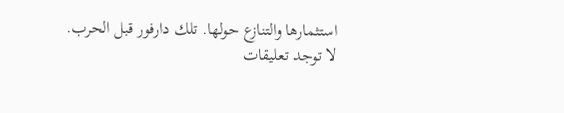استثمارها والتنازع حولها. تلك دارفور قبل الحرب.
لا توجد تعليقات